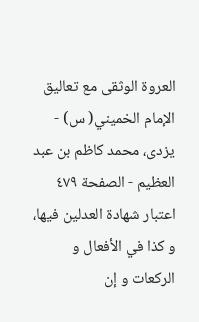العروة الوثقى مع تعاليق الإمام الخميني( س) - يزدى، محمد كاظم بن عبد العظيم - الصفحة ٤٧٩
اعتبار شهادة العدلين فيها، و كذا في الأفعال و الركعات و إن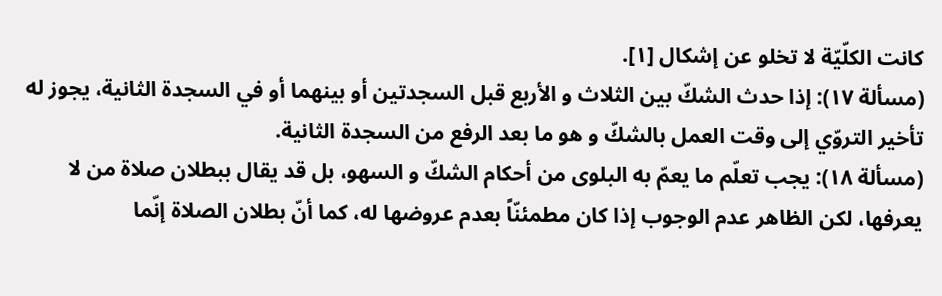كانت الكلّيّة لا تخلو عن إشكال [١].
(مسألة ١٧): إذا حدث الشكّ بين الثلاث و الأربع قبل السجدتين أو بينهما أو في السجدة الثانية، يجوز له تأخير التروّي إلى وقت العمل بالشكّ و هو ما بعد الرفع من السجدة الثانية.
(مسألة ١٨): يجب تعلّم ما يعمّ به البلوى من أحكام الشكّ و السهو، بل قد يقال ببطلان صلاة من لا يعرفها، لكن الظاهر عدم الوجوب إذا كان مطمئنّاً بعدم عروضها له، كما أنّ بطلان الصلاة إنّما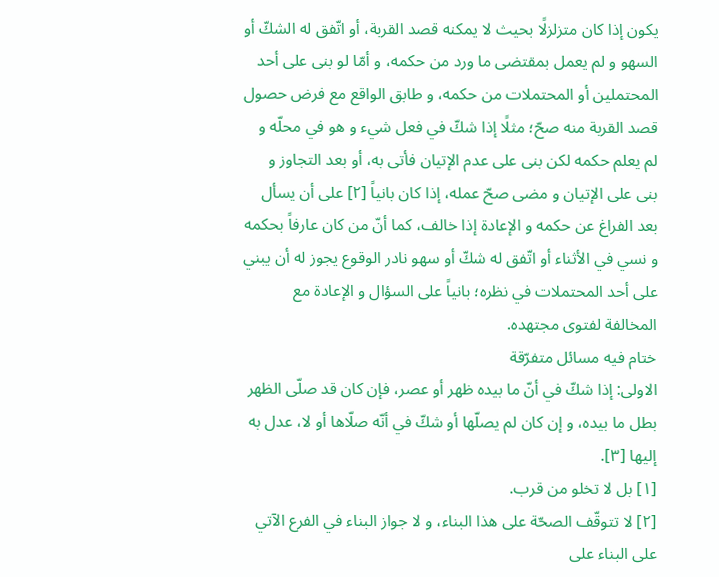يكون إذا كان متزلزلًا بحيث لا يمكنه قصد القربة، أو اتّفق له الشكّ أو السهو و لم يعمل بمقتضى ما ورد من حكمه، و أمّا لو بنى على أحد المحتملين أو المحتملات من حكمه، و طابق الواقع مع فرض حصول قصد القربة منه صحّ؛ مثلًا إذا شكّ في فعل شيء و هو في محلّه و لم يعلم حكمه لكن بنى على عدم الإتيان فأتى به، أو بعد التجاوز و بنى على الإتيان و مضى صحّ عمله، إذا كان بانياً [٢] على أن يسأل بعد الفراغ عن حكمه و الإعادة إذا خالف، كما أنّ من كان عارفاً بحكمه و نسي في الأثناء أو اتّفق له شكّ أو سهو نادر الوقوع يجوز له أن يبني على أحد المحتملات في نظره؛ بانياً على السؤال و الإعادة مع المخالفة لفتوى مجتهده.
ختام فيه مسائل متفرّقة
الاولى: إذا شكّ في أنّ ما بيده ظهر أو عصر، فإن كان قد صلّى الظهر بطل ما بيده، و إن كان لم يصلّها أو شكّ في أنّه صلّاها أو لا، عدل به إليها [٣].
[١] بل لا تخلو من قرب.
[٢] لا تتوقّف الصحّة على هذا البناء، و لا جواز البناء في الفرع الآتي على البناء على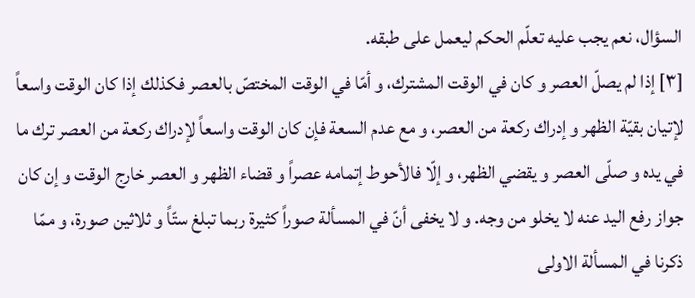السؤال، نعم يجب عليه تعلّم الحكم ليعمل على طبقه.
[٣] إذا لم يصلّ العصر و كان في الوقت المشترك، و أمّا في الوقت المختصّ بالعصر فكذلك إذا كان الوقت واسعاً لإتيان بقيّة الظهر و إدراك ركعة من العصر، و مع عدم السعة فإن كان الوقت واسعاً لإدراك ركعة من العصر ترك ما في يده و صلّى العصر و يقضي الظهر، و إلّا فالأحوط إتمامه عصراً و قضاء الظهر و العصر خارج الوقت و إن كان جواز رفع اليد عنه لا يخلو من وجه. و لا يخفى أنّ في المسألة صوراً كثيرة ربما تبلغ ستّاً و ثلاثين صورة، و ممّا ذكرنا في المسألة الاولى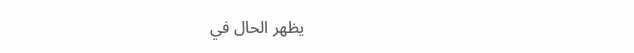يظهر الحال في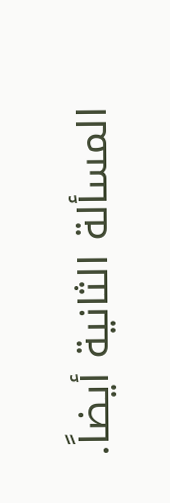المسألة الثانية أيضاً.